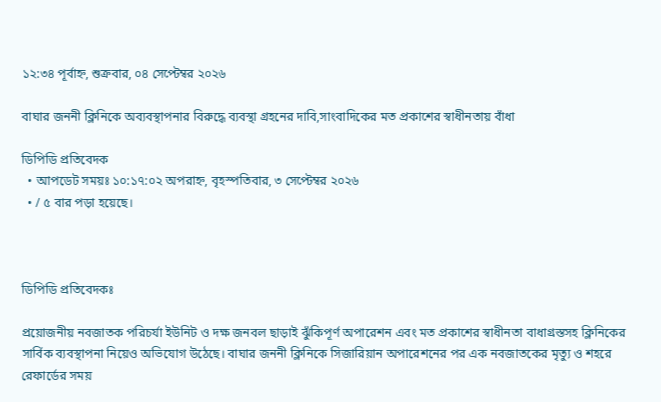১২:৩৪ পূর্বাহ্ন, শুক্রবার, ০৪ সেপ্টেম্বর ২০২৬

বাঘার জননী ক্লিনিকে অব্যবস্থাপনার বিরুদ্ধে ব্যবস্থা গ্রহনের দাবি,সাংবাদিকের মত প্রকাশের স্বাধীনতায় বাঁধা

ডিপিডি প্রতিবেদক
  • আপডেট সময়ঃ ১০:১৭:০২ অপরাহ্ন, বৃহস্পতিবার, ৩ সেপ্টেম্বর ২০২৬
  • / ৫ বার পড়া হয়েছে।



ডিপিডি প্রতিবেদকঃ

প্রয়োজনীয় নবজাতক পরিচর্যা ইউনিট ও দক্ষ জনবল ছাড়াই ঝুঁকিপূর্ণ অপারেশন এবং মত প্রকাশের স্বাধীনতা বাধাগ্ৰস্তসহ ক্লিনিকের সার্বিক ব্যবস্থাপনা নিয়েও অভিযোগ উঠেছে। বাঘার জননী ক্লিনিকে সিজারিয়ান অপারেশনের পর এক নবজাতকের মৃত্যু ও শহরে রেফার্ডের সময়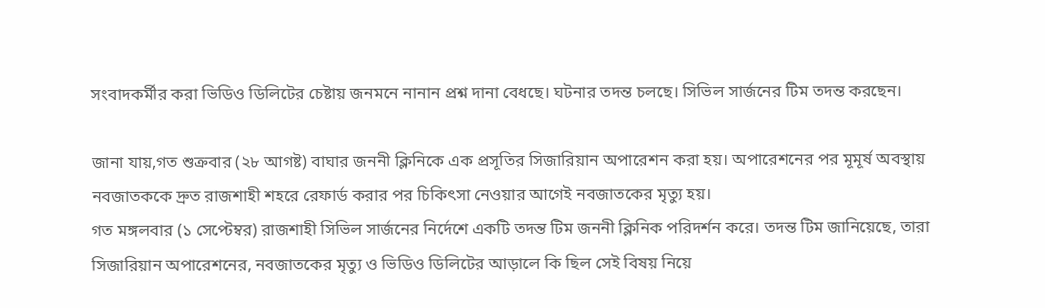সংবাদকর্মীর করা ভিডিও ডিলিটের চেষ্টায় জনমনে নানান প্রশ্ন দানা বেধছে। ঘটনার তদন্ত চলছে। সিভিল সার্জনের টিম তদন্ত করছেন।

জানা যায়,গত শুক্রবার (২৮ আগষ্ট) বাঘার জননী ক্লিনিকে এক প্রসূতির সিজারিয়ান অপারেশন করা হয়। অপারেশনের পর মূমূর্ষ অবস্থায় নবজাতককে দ্রুত রাজশাহী শহরে রেফার্ড করার পর চিকিৎসা নেওয়ার আগেই নবজাতকের মৃত্যু হয়।
গত মঙ্গলবার (১ সেপ্টেম্বর) রাজশাহী সিভিল সার্জনের নির্দেশে একটি তদন্ত টিম জননী ক্লিনিক পরিদর্শন করে। তদন্ত টিম জানিয়েছে, তারা সিজারিয়ান অপারেশনের, নবজাতকের মৃত্যু ও ভিডিও ডিলিটের আড়ালে কি ছিল সেই বিষয় নিয়ে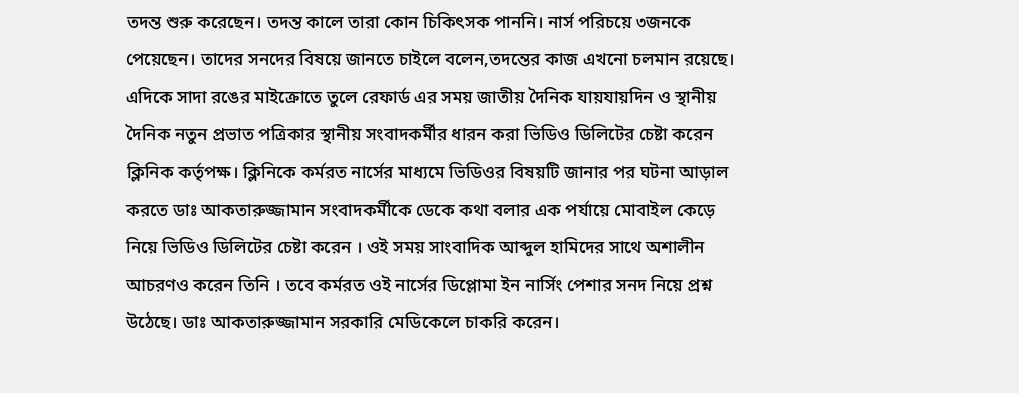তদন্ত শুরু করেছেন। তদন্ত কালে তারা কোন চিকিৎসক পাননি। নার্স পরিচয়ে ৩জনকে পেয়েছেন। তাদের সনদের বিষয়ে জানতে চাইলে বলেন,তদন্তের কাজ এখনো চলমান রয়েছে।
এদিকে সাদা রঙের মাইক্রোতে তুলে রেফার্ড এর সময় জাতীয় দৈনিক যায়যায়দিন ও স্থানীয় দৈনিক নতুন প্রভাত পত্রিকার স্থানীয় সংবাদকর্মীর ধারন করা ভিডিও ডিলিটের চেষ্টা করেন ক্লিনিক কর্তৃপক্ষ। ক্লিনিকে কর্মরত নার্সের মাধ্যমে ভিডিওর বিষয়টি জানার পর ঘটনা আড়াল করতে ডাঃ আকতারুজ্জামান সংবাদকর্মীকে ডেকে কথা বলার এক পর্যায়ে মোবাইল কেড়ে নিয়ে ভিডিও ডিলিটের চেষ্টা করেন । ওই সময় সাংবাদিক আব্দুল হামিদের সাথে অশালীন আচরণও করেন তিনি । তবে কর্মরত ওই নার্সের ডিপ্লোমা ইন নার্সিং পেশার সনদ নিয়ে প্রশ্ন উঠেছে। ডাঃ আকতারুজ্জামান সরকারি মেডিকেলে চাকরি করেন।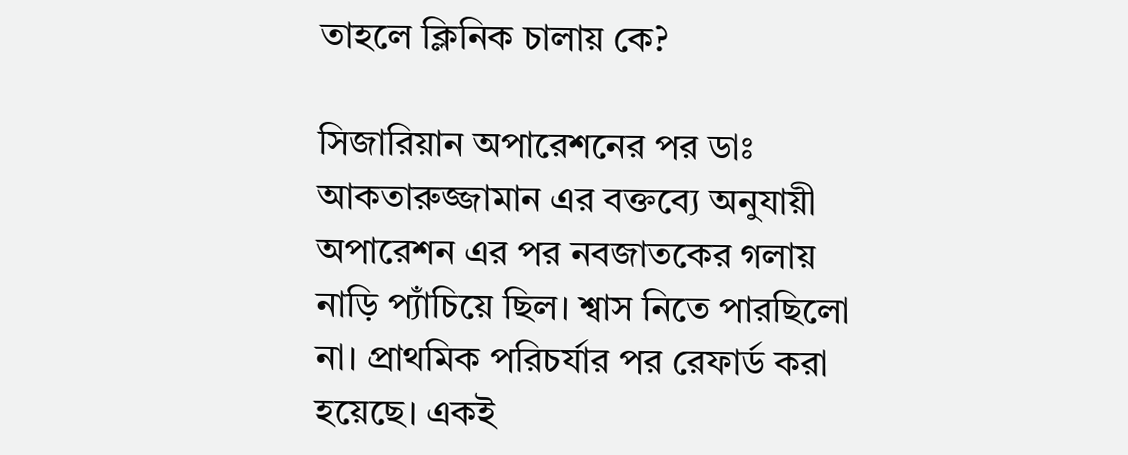তাহলে ক্লিনিক চালায় কে?

সিজারিয়ান অপারেশনের পর ডাঃ আকতারুজ্জামান এর বক্তব্যে অনুযায়ী অপারেশন এর পর নবজাতকের গলায় নাড়ি প্যাঁচিয়ে ছিল। শ্বাস নিতে পারছিলো না। প্রাথমিক পরিচর্যার পর রেফার্ড করা হয়েছে। একই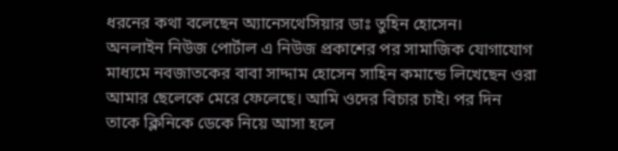ধরনের কথা বলেছেন অ্যানেসথেসিয়ার ডাঃ তুহিন হোসেন।
অনলাইন নিউজ পোর্টাল এ নিউজ প্রকাশের পর সামাজিক যোগাযোগ মাধ্যমে নবজাতকের বাবা সাদ্দাম হোসেন সাহিন কমান্ডে লিখেছেন ওরা আমার ছেলেকে মেরে ফেলেছে। আমি ওদের বিচার চাই। পর দিন তাকে ক্লিনিকে ডেকে নিয়ে আসা হলে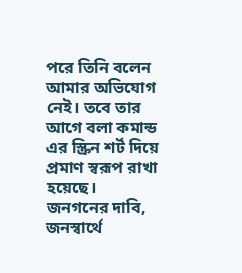পরে তিনি বলেন আমার অভিযোগ নেই। তবে তার আগে বলা কমান্ড এর স্ক্রিন শর্ট দিয়ে প্রমাণ স্বরূপ রাখা হয়েছে। জনগনের দাবি, জনস্বার্থে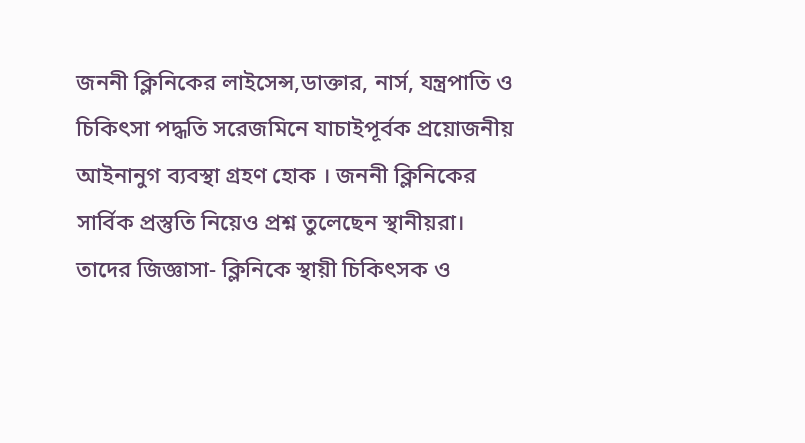জননী ক্লিনিকের লাইসেন্স,ডাক্তার, নার্স, যন্ত্রপাতি ও চিকিৎসা পদ্ধতি সরেজমিনে যাচাইপূর্বক প্রয়োজনীয় আইনানুগ ব্যবস্থা গ্রহণ হোক । জননী ক্লিনিকের সার্বিক প্রস্তুতি নিয়েও প্রশ্ন তুলেছেন স্থানীয়রা। তাদের জিজ্ঞাসা- ক্লিনিকে স্থায়ী চিকিৎসক ও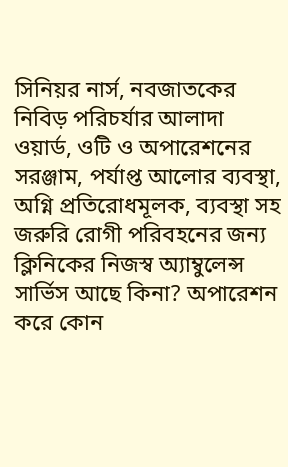সিনিয়র নার্স, নবজাতকের নিবিড় পরিচর্যার আলাদা ওয়ার্ড, ওটি ও অপারেশনের সরঞ্জাম, পর্যাপ্ত আলোর ব্যবস্থা, অগ্নি প্রতিরোধমূলক, ব্যবস্থা সহ জরুরি রোগী পরিবহনের জন্য ক্লিনিকের নিজস্ব অ্যাম্বুলেন্স সার্ভিস আছে কিনা? অপারেশন করে কোন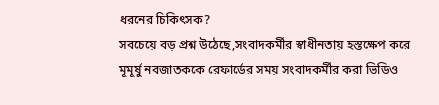ধরনের চিকিৎসক?
সবচেয়ে বড় প্রশ্ন উঠেছে,সংবাদকর্মীর স্বাধীনতায় হস্তক্ষেপ করে মূমূর্ষু নবজাতককে রেফার্ডের সময় সংবাদকর্মীর করা ভিডিও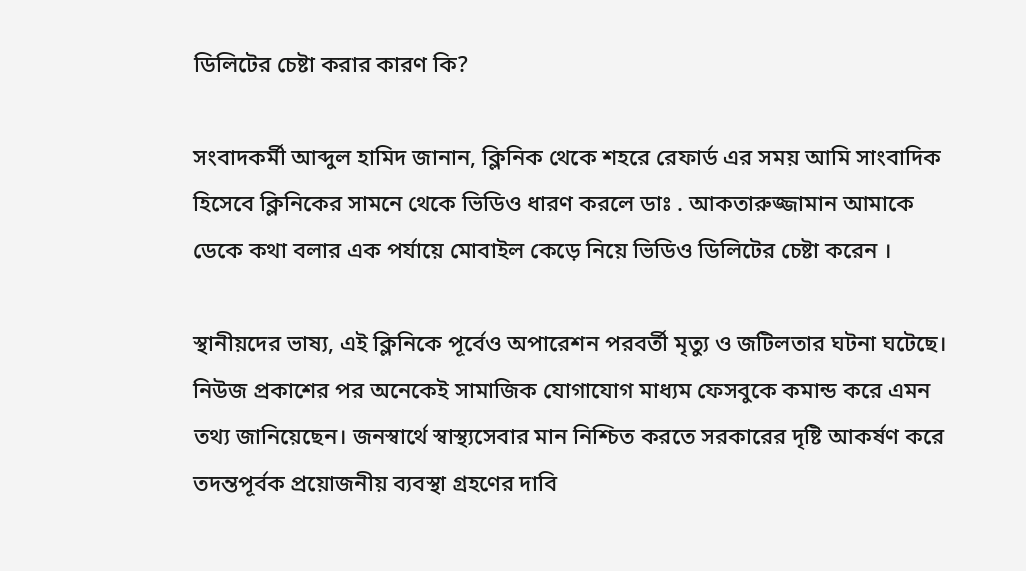ডিলিটের চেষ্টা করার কারণ কি?

সংবাদকর্মী আব্দুল হামিদ জানান, ক্লিনিক থেকে শহরে রেফার্ড এর সময় আমি সাংবাদিক হিসেবে ক্লিনিকের সামনে থেকে ভিডিও ধারণ করলে ডাঃ . আকতারুজ্জামান আমাকে ডেকে কথা বলার এক পর্যায়ে মোবাইল কেড়ে নিয়ে ভিডিও ডিলিটের চেষ্টা করেন ।

স্থানীয়দের ভাষ্য, এই ক্লিনিকে পূর্বেও অপারেশন পরবর্তী মৃত্যু ও জটিলতার ঘটনা ঘটেছে। নিউজ প্রকাশের পর অনেকেই সামাজিক যোগাযোগ মাধ্যম ফেসবুকে কমান্ড করে এমন তথ্য জানিয়েছেন। জনস্বার্থে স্বাস্থ্যসেবার মান নিশ্চিত করতে সরকারের দৃষ্টি আকর্ষণ করে তদন্তপূর্বক প্রয়োজনীয় ব্যবস্থা গ্রহণের দাবি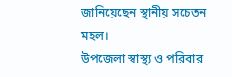জানিয়েছেন স্থানীয় সচেতন মহল।
উপজেলা স্বাস্থ্য ও পরিবার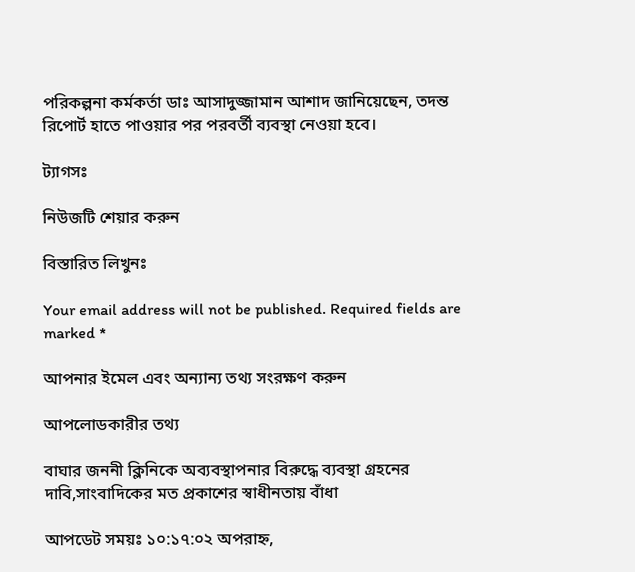পরিকল্পনা কর্মকর্তা ডাঃ আসাদুজ্জামান আশাদ জানিয়েছেন, তদন্ত রিপোর্ট হাতে পাওয়ার পর পরবর্তী ব্যবস্থা নেওয়া হবে।

ট্যাগসঃ

নিউজটি শেয়ার করুন

বিস্তারিত লিখুনঃ

Your email address will not be published. Required fields are marked *

আপনার ইমেল এবং অন্যান্য তথ্য সংরক্ষণ করুন

আপলোডকারীর তথ্য

বাঘার জননী ক্লিনিকে অব্যবস্থাপনার বিরুদ্ধে ব্যবস্থা গ্রহনের দাবি,সাংবাদিকের মত প্রকাশের স্বাধীনতায় বাঁধা

আপডেট সময়ঃ ১০:১৭:০২ অপরাহ্ন,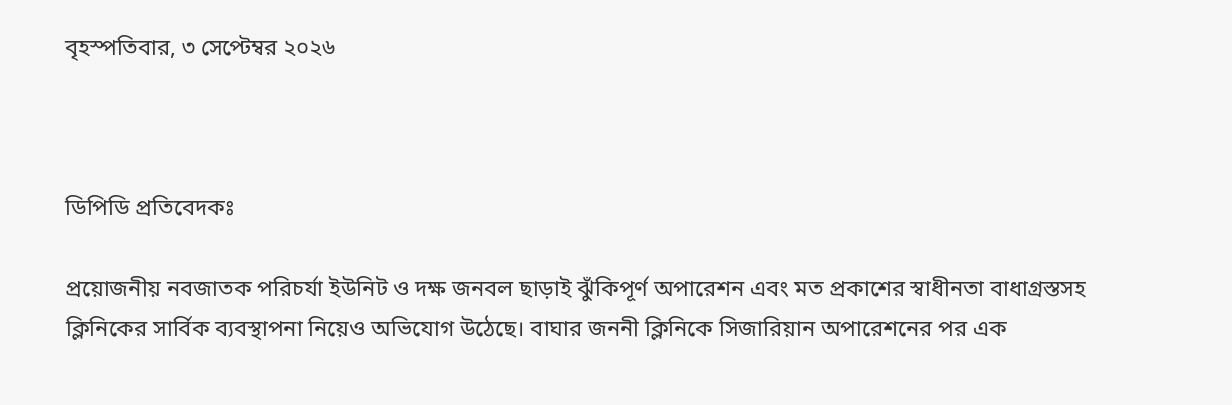বৃহস্পতিবার, ৩ সেপ্টেম্বর ২০২৬



ডিপিডি প্রতিবেদকঃ

প্রয়োজনীয় নবজাতক পরিচর্যা ইউনিট ও দক্ষ জনবল ছাড়াই ঝুঁকিপূর্ণ অপারেশন এবং মত প্রকাশের স্বাধীনতা বাধাগ্ৰস্তসহ ক্লিনিকের সার্বিক ব্যবস্থাপনা নিয়েও অভিযোগ উঠেছে। বাঘার জননী ক্লিনিকে সিজারিয়ান অপারেশনের পর এক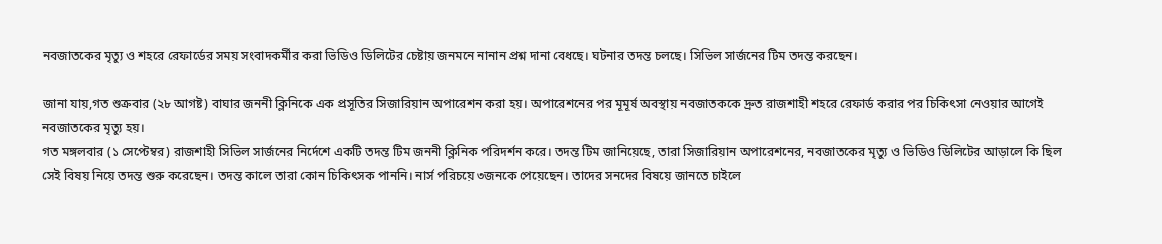নবজাতকের মৃত্যু ও শহরে রেফার্ডের সময় সংবাদকর্মীর করা ভিডিও ডিলিটের চেষ্টায় জনমনে নানান প্রশ্ন দানা বেধছে। ঘটনার তদন্ত চলছে। সিভিল সার্জনের টিম তদন্ত করছেন।

জানা যায়,গত শুক্রবার (২৮ আগষ্ট) বাঘার জননী ক্লিনিকে এক প্রসূতির সিজারিয়ান অপারেশন করা হয়। অপারেশনের পর মূমূর্ষ অবস্থায় নবজাতককে দ্রুত রাজশাহী শহরে রেফার্ড করার পর চিকিৎসা নেওয়ার আগেই নবজাতকের মৃত্যু হয়।
গত মঙ্গলবার (১ সেপ্টেম্বর) রাজশাহী সিভিল সার্জনের নির্দেশে একটি তদন্ত টিম জননী ক্লিনিক পরিদর্শন করে। তদন্ত টিম জানিয়েছে, তারা সিজারিয়ান অপারেশনের, নবজাতকের মৃত্যু ও ভিডিও ডিলিটের আড়ালে কি ছিল সেই বিষয় নিয়ে তদন্ত শুরু করেছেন। তদন্ত কালে তারা কোন চিকিৎসক পাননি। নার্স পরিচয়ে ৩জনকে পেয়েছেন। তাদের সনদের বিষয়ে জানতে চাইলে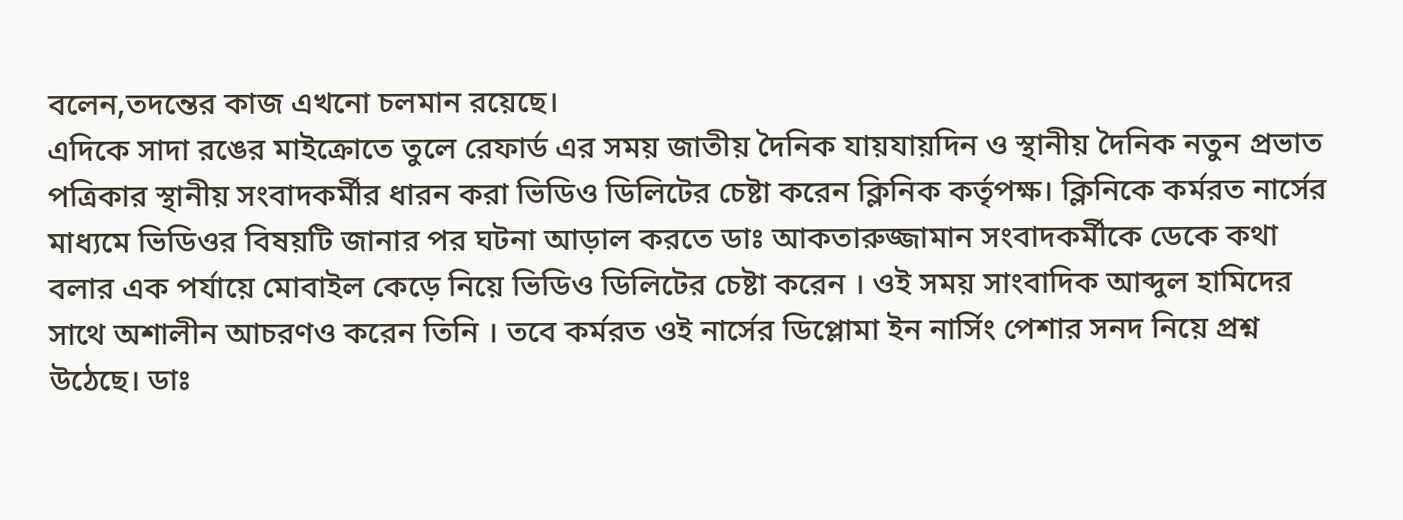বলেন,তদন্তের কাজ এখনো চলমান রয়েছে।
এদিকে সাদা রঙের মাইক্রোতে তুলে রেফার্ড এর সময় জাতীয় দৈনিক যায়যায়দিন ও স্থানীয় দৈনিক নতুন প্রভাত পত্রিকার স্থানীয় সংবাদকর্মীর ধারন করা ভিডিও ডিলিটের চেষ্টা করেন ক্লিনিক কর্তৃপক্ষ। ক্লিনিকে কর্মরত নার্সের মাধ্যমে ভিডিওর বিষয়টি জানার পর ঘটনা আড়াল করতে ডাঃ আকতারুজ্জামান সংবাদকর্মীকে ডেকে কথা বলার এক পর্যায়ে মোবাইল কেড়ে নিয়ে ভিডিও ডিলিটের চেষ্টা করেন । ওই সময় সাংবাদিক আব্দুল হামিদের সাথে অশালীন আচরণও করেন তিনি । তবে কর্মরত ওই নার্সের ডিপ্লোমা ইন নার্সিং পেশার সনদ নিয়ে প্রশ্ন উঠেছে। ডাঃ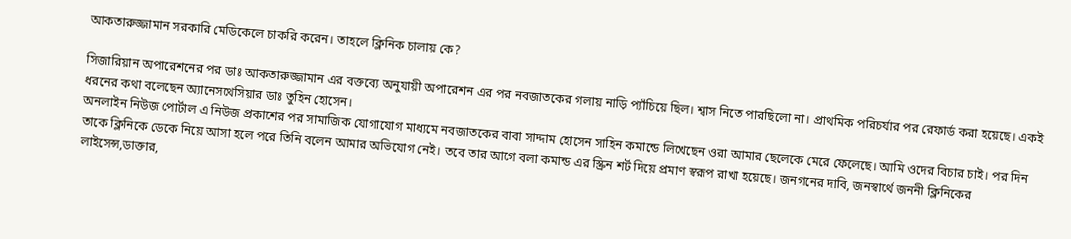আকতারুজ্জামান সরকারি মেডিকেলে চাকরি করেন। তাহলে ক্লিনিক চালায় কে?

সিজারিয়ান অপারেশনের পর ডাঃ আকতারুজ্জামান এর বক্তব্যে অনুযায়ী অপারেশন এর পর নবজাতকের গলায় নাড়ি প্যাঁচিয়ে ছিল। শ্বাস নিতে পারছিলো না। প্রাথমিক পরিচর্যার পর রেফার্ড করা হয়েছে। একই ধরনের কথা বলেছেন অ্যানেসথেসিয়ার ডাঃ তুহিন হোসেন।
অনলাইন নিউজ পোর্টাল এ নিউজ প্রকাশের পর সামাজিক যোগাযোগ মাধ্যমে নবজাতকের বাবা সাদ্দাম হোসেন সাহিন কমান্ডে লিখেছেন ওরা আমার ছেলেকে মেরে ফেলেছে। আমি ওদের বিচার চাই। পর দিন তাকে ক্লিনিকে ডেকে নিয়ে আসা হলে পরে তিনি বলেন আমার অভিযোগ নেই। তবে তার আগে বলা কমান্ড এর স্ক্রিন শর্ট দিয়ে প্রমাণ স্বরূপ রাখা হয়েছে। জনগনের দাবি, জনস্বার্থে জননী ক্লিনিকের লাইসেন্স,ডাক্তার,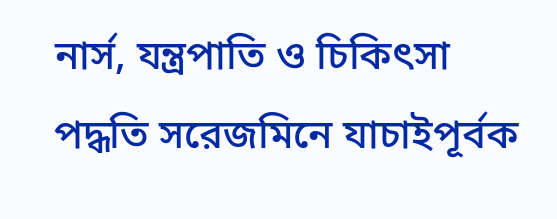নার্স, যন্ত্রপাতি ও চিকিৎসা পদ্ধতি সরেজমিনে যাচাইপূর্বক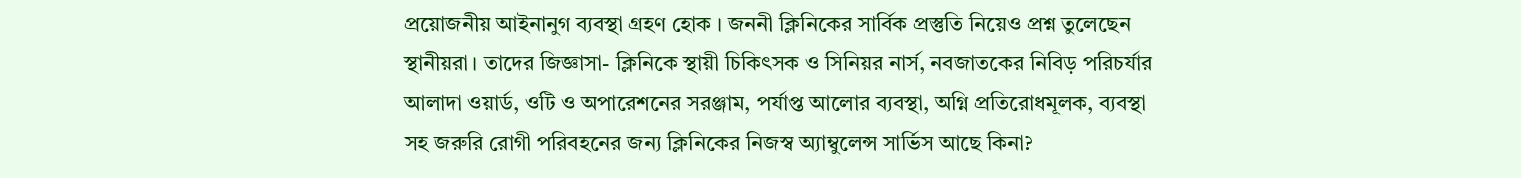প্রয়োজনীয় আইনানুগ ব্যবস্থা গ্রহণ হোক । জননী ক্লিনিকের সার্বিক প্রস্তুতি নিয়েও প্রশ্ন তুলেছেন স্থানীয়রা। তাদের জিজ্ঞাসা- ক্লিনিকে স্থায়ী চিকিৎসক ও সিনিয়র নার্স, নবজাতকের নিবিড় পরিচর্যার আলাদা ওয়ার্ড, ওটি ও অপারেশনের সরঞ্জাম, পর্যাপ্ত আলোর ব্যবস্থা, অগ্নি প্রতিরোধমূলক, ব্যবস্থা সহ জরুরি রোগী পরিবহনের জন্য ক্লিনিকের নিজস্ব অ্যাম্বুলেন্স সার্ভিস আছে কিনা?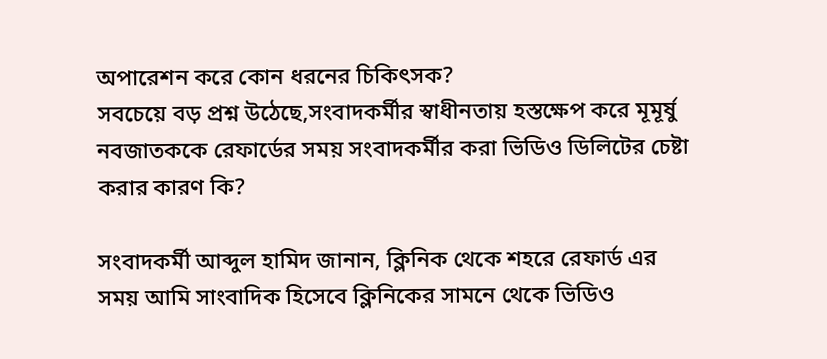অপারেশন করে কোন ধরনের চিকিৎসক?
সবচেয়ে বড় প্রশ্ন উঠেছে,সংবাদকর্মীর স্বাধীনতায় হস্তক্ষেপ করে মূমূর্ষু নবজাতককে রেফার্ডের সময় সংবাদকর্মীর করা ভিডিও ডিলিটের চেষ্টা করার কারণ কি?

সংবাদকর্মী আব্দুল হামিদ জানান, ক্লিনিক থেকে শহরে রেফার্ড এর সময় আমি সাংবাদিক হিসেবে ক্লিনিকের সামনে থেকে ভিডিও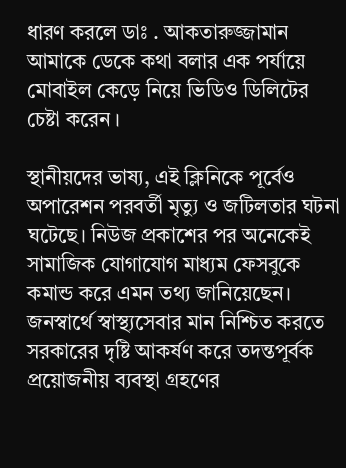ধারণ করলে ডাঃ . আকতারুজ্জামান আমাকে ডেকে কথা বলার এক পর্যায়ে মোবাইল কেড়ে নিয়ে ভিডিও ডিলিটের চেষ্টা করেন ।

স্থানীয়দের ভাষ্য, এই ক্লিনিকে পূর্বেও অপারেশন পরবর্তী মৃত্যু ও জটিলতার ঘটনা ঘটেছে। নিউজ প্রকাশের পর অনেকেই সামাজিক যোগাযোগ মাধ্যম ফেসবুকে কমান্ড করে এমন তথ্য জানিয়েছেন। জনস্বার্থে স্বাস্থ্যসেবার মান নিশ্চিত করতে সরকারের দৃষ্টি আকর্ষণ করে তদন্তপূর্বক প্রয়োজনীয় ব্যবস্থা গ্রহণের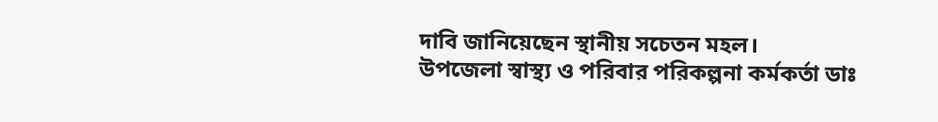দাবি জানিয়েছেন স্থানীয় সচেতন মহল।
উপজেলা স্বাস্থ্য ও পরিবার পরিকল্পনা কর্মকর্তা ডাঃ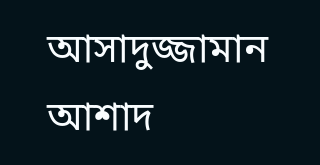আসাদুজ্জামান আশাদ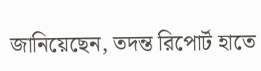জানিয়েছেন, তদন্ত রিপোর্ট হাতে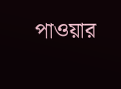পাওয়ার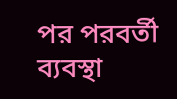পর পরবর্তী ব্যবস্থা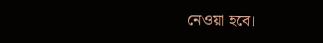নেওয়া হবে।